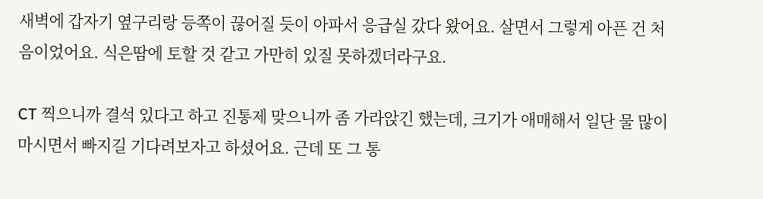새벽에 갑자기 옆구리랑 등쪽이 끊어질 듯이 아파서 응급실 갔다 왔어요. 살면서 그렇게 아픈 건 처음이었어요. 식은땀에 토할 것 같고 가만히 있질 못하겠더라구요.

CT 찍으니까 결석 있다고 하고 진통제 맞으니까 좀 가라앉긴 했는데, 크기가 애매해서 일단 물 많이 마시면서 빠지길 기다려보자고 하셨어요. 근데 또 그 통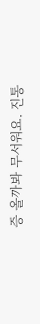증 올까봐 무서워요. 진통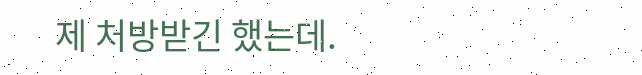제 처방받긴 했는데.